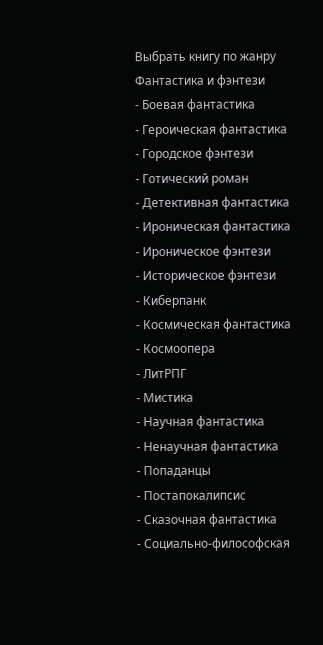Выбрать книгу по жанру
Фантастика и фэнтези
- Боевая фантастика
- Героическая фантастика
- Городское фэнтези
- Готический роман
- Детективная фантастика
- Ироническая фантастика
- Ироническое фэнтези
- Историческое фэнтези
- Киберпанк
- Космическая фантастика
- Космоопера
- ЛитРПГ
- Мистика
- Научная фантастика
- Ненаучная фантастика
- Попаданцы
- Постапокалипсис
- Сказочная фантастика
- Социально-философская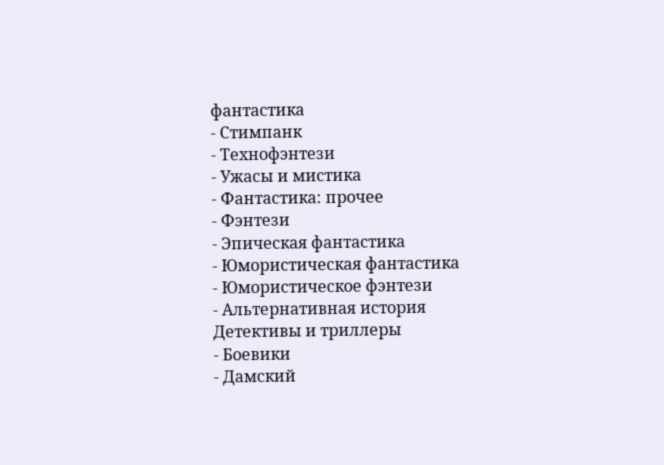фантастика
- Стимпанк
- Технофэнтези
- Ужасы и мистика
- Фантастика: прочее
- Фэнтези
- Эпическая фантастика
- Юмористическая фантастика
- Юмористическое фэнтези
- Альтернативная история
Детективы и триллеры
- Боевики
- Дамский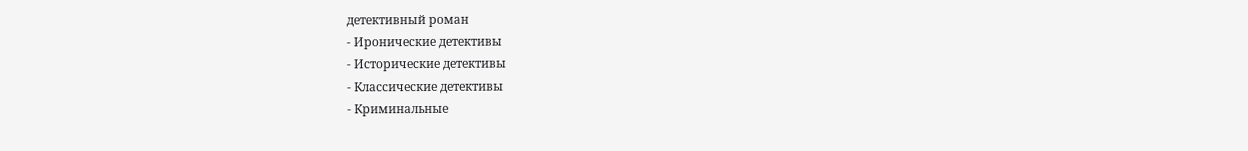детективный роман
- Иронические детективы
- Исторические детективы
- Классические детективы
- Криминальные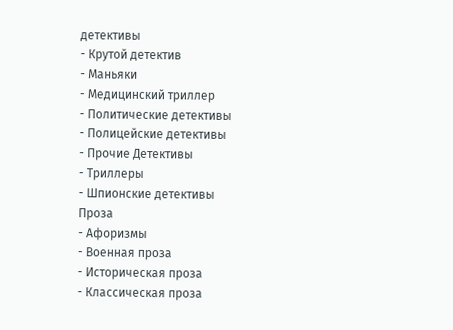детективы
- Крутой детектив
- Маньяки
- Медицинский триллер
- Политические детективы
- Полицейские детективы
- Прочие Детективы
- Триллеры
- Шпионские детективы
Проза
- Афоризмы
- Военная проза
- Историческая проза
- Классическая проза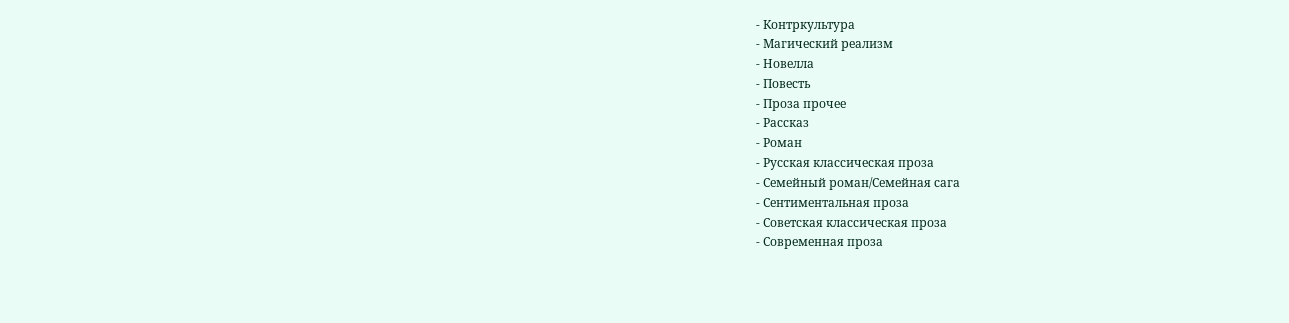- Контркультура
- Магический реализм
- Новелла
- Повесть
- Проза прочее
- Рассказ
- Роман
- Русская классическая проза
- Семейный роман/Семейная сага
- Сентиментальная проза
- Советская классическая проза
- Современная проза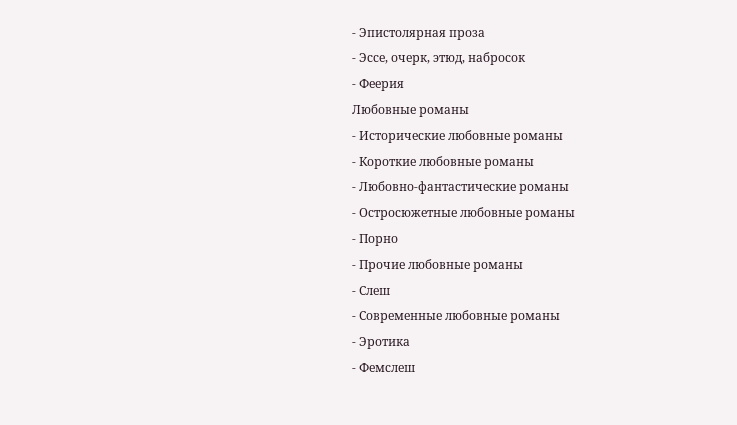- Эпистолярная проза
- Эссе, очерк, этюд, набросок
- Феерия
Любовные романы
- Исторические любовные романы
- Короткие любовные романы
- Любовно-фантастические романы
- Остросюжетные любовные романы
- Порно
- Прочие любовные романы
- Слеш
- Современные любовные романы
- Эротика
- Фемслеш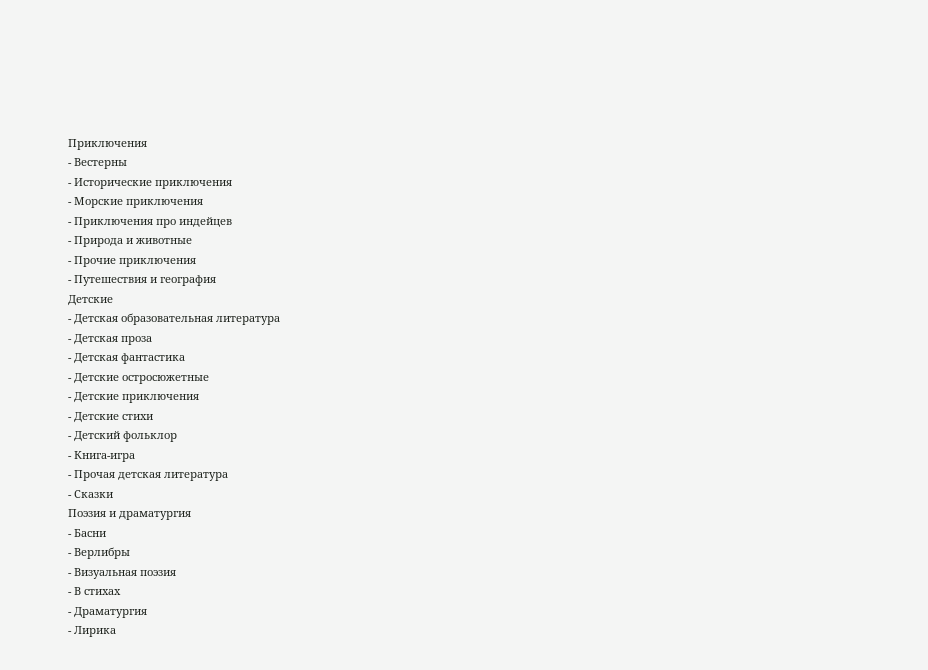Приключения
- Вестерны
- Исторические приключения
- Морские приключения
- Приключения про индейцев
- Природа и животные
- Прочие приключения
- Путешествия и география
Детские
- Детская образовательная литература
- Детская проза
- Детская фантастика
- Детские остросюжетные
- Детские приключения
- Детские стихи
- Детский фольклор
- Книга-игра
- Прочая детская литература
- Сказки
Поэзия и драматургия
- Басни
- Верлибры
- Визуальная поэзия
- В стихах
- Драматургия
- Лирика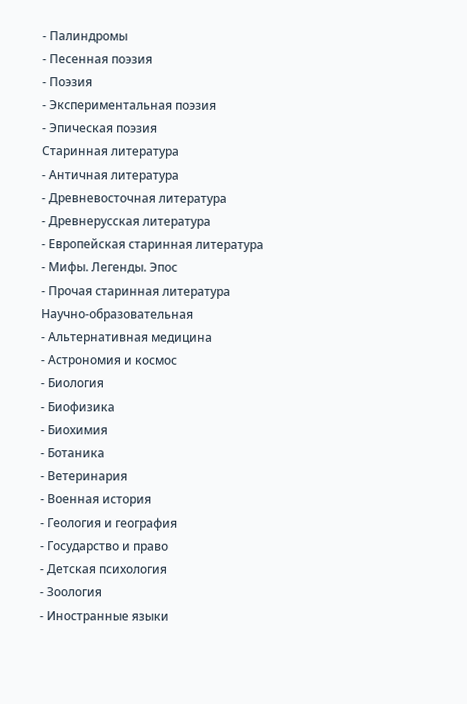- Палиндромы
- Песенная поэзия
- Поэзия
- Экспериментальная поэзия
- Эпическая поэзия
Старинная литература
- Античная литература
- Древневосточная литература
- Древнерусская литература
- Европейская старинная литература
- Мифы. Легенды. Эпос
- Прочая старинная литература
Научно-образовательная
- Альтернативная медицина
- Астрономия и космос
- Биология
- Биофизика
- Биохимия
- Ботаника
- Ветеринария
- Военная история
- Геология и география
- Государство и право
- Детская психология
- Зоология
- Иностранные языки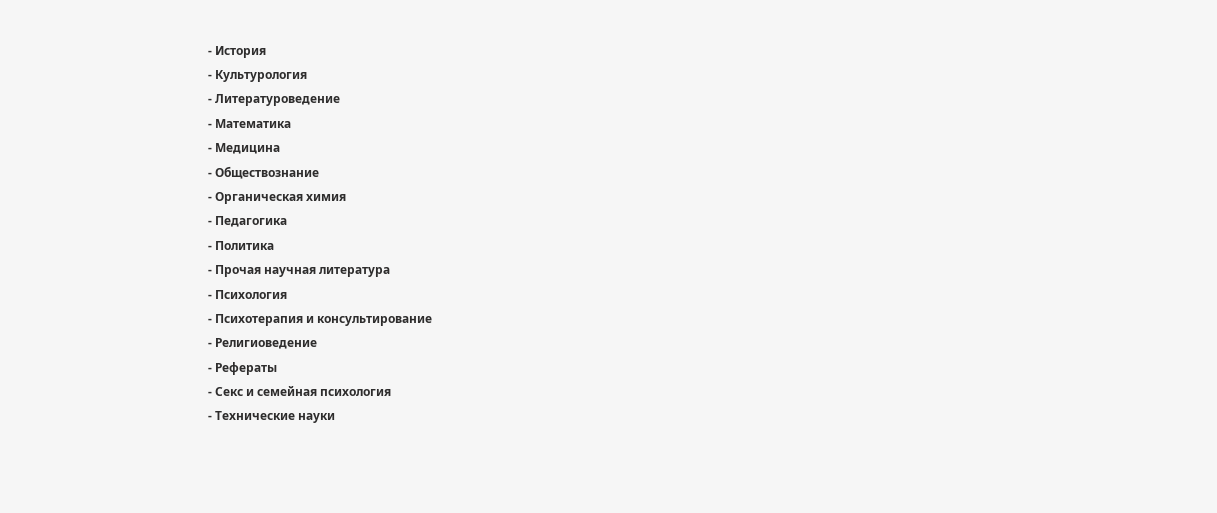- История
- Культурология
- Литературоведение
- Математика
- Медицина
- Обществознание
- Органическая химия
- Педагогика
- Политика
- Прочая научная литература
- Психология
- Психотерапия и консультирование
- Религиоведение
- Рефераты
- Секс и семейная психология
- Технические науки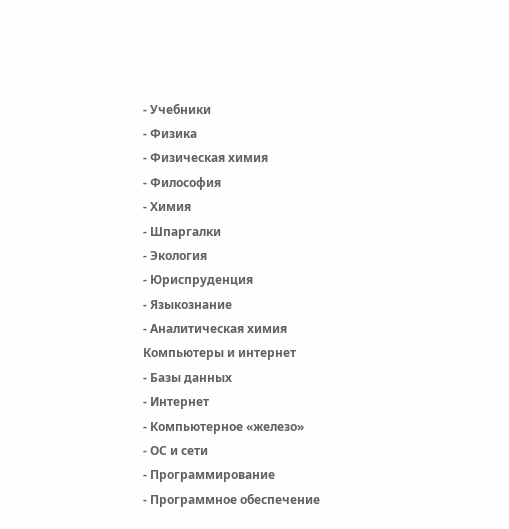- Учебники
- Физика
- Физическая химия
- Философия
- Химия
- Шпаргалки
- Экология
- Юриспруденция
- Языкознание
- Аналитическая химия
Компьютеры и интернет
- Базы данных
- Интернет
- Компьютерное «железо»
- ОС и сети
- Программирование
- Программное обеспечение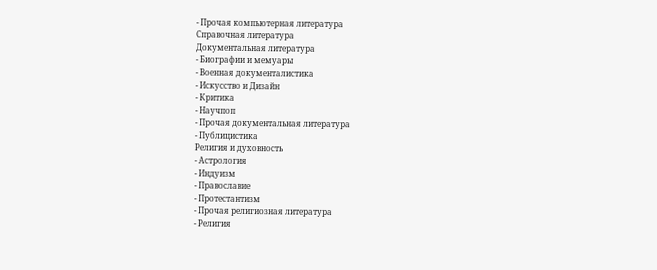- Прочая компьютерная литература
Справочная литература
Документальная литература
- Биографии и мемуары
- Военная документалистика
- Искусство и Дизайн
- Критика
- Научпоп
- Прочая документальная литература
- Публицистика
Религия и духовность
- Астрология
- Индуизм
- Православие
- Протестантизм
- Прочая религиозная литература
- Религия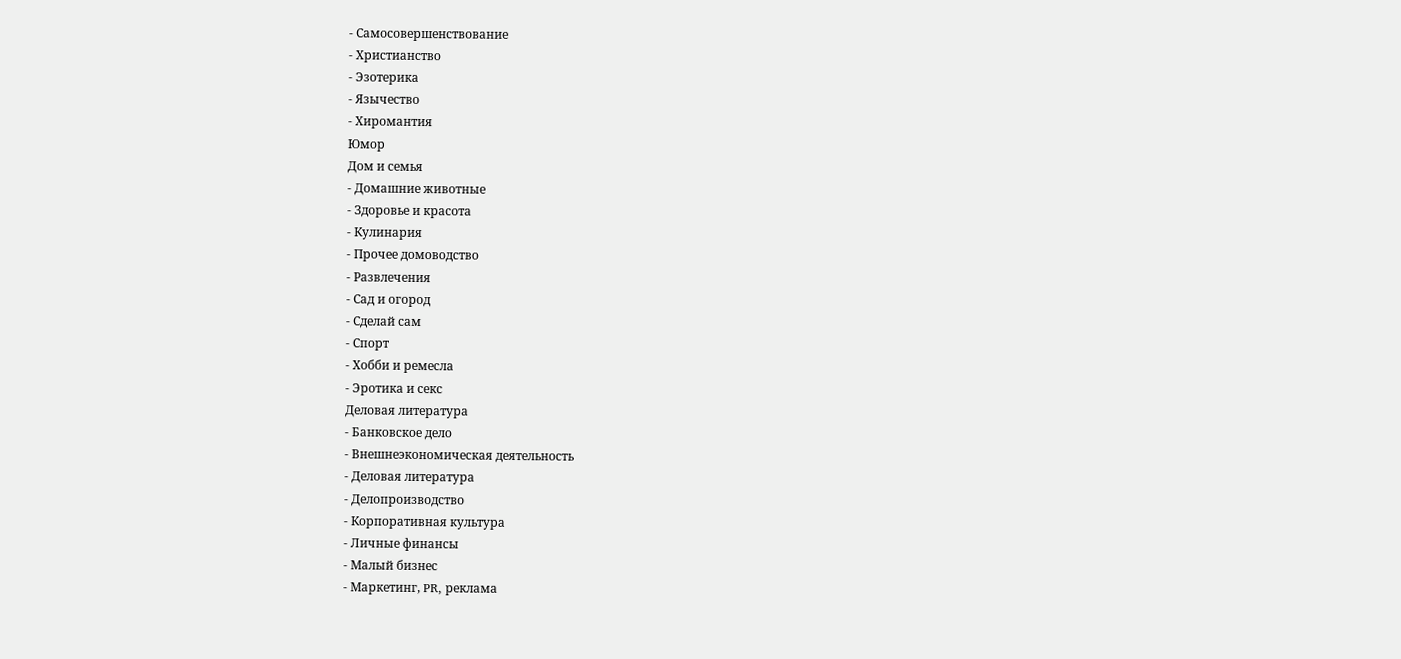- Самосовершенствование
- Христианство
- Эзотерика
- Язычество
- Хиромантия
Юмор
Дом и семья
- Домашние животные
- Здоровье и красота
- Кулинария
- Прочее домоводство
- Развлечения
- Сад и огород
- Сделай сам
- Спорт
- Хобби и ремесла
- Эротика и секс
Деловая литература
- Банковское дело
- Внешнеэкономическая деятельность
- Деловая литература
- Делопроизводство
- Корпоративная культура
- Личные финансы
- Малый бизнес
- Маркетинг, PR, реклама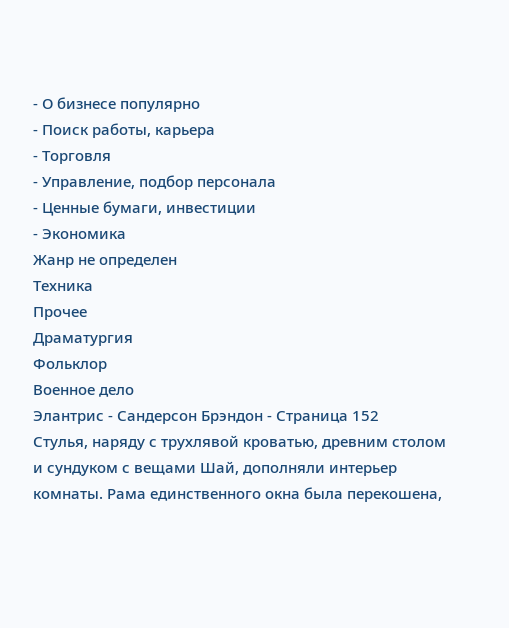- О бизнесе популярно
- Поиск работы, карьера
- Торговля
- Управление, подбор персонала
- Ценные бумаги, инвестиции
- Экономика
Жанр не определен
Техника
Прочее
Драматургия
Фольклор
Военное дело
Элантрис - Сандерсон Брэндон - Страница 152
Стулья, наряду с трухлявой кроватью, древним столом и сундуком с вещами Шай, дополняли интерьер комнаты. Рама единственного окна была перекошена,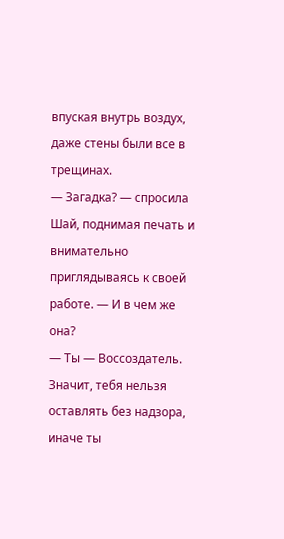впуская внутрь воздух, даже стены были все в трещинах.
— Загадка? — спросила Шай, поднимая печать и внимательно приглядываясь к своей работе. — И в чем же она?
— Ты — Воссоздатель. Значит, тебя нельзя оставлять без надзора, иначе ты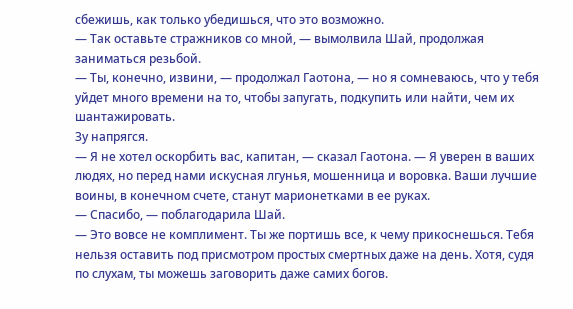сбежишь, как только убедишься, что это возможно.
— Так оставьте стражников со мной, — вымолвила Шай, продолжая заниматься резьбой.
— Ты, конечно, извини, — продолжал Гаотона, — но я сомневаюсь, что у тебя уйдет много времени на то, чтобы запугать, подкупить или найти, чем их шантажировать.
Зу напрягся.
— Я не хотел оскорбить вас, капитан, — сказал Гаотона. — Я уверен в ваших людях, но перед нами искусная лгунья, мошенница и воровка. Ваши лучшие воины, в конечном счете, станут марионетками в ее руках.
— Спасибо, — поблагодарила Шай.
— Это вовсе не комплимент. Ты же портишь все, к чему прикоснешься. Тебя нельзя оставить под присмотром простых смертных даже на день. Хотя, судя по слухам, ты можешь заговорить даже самих богов.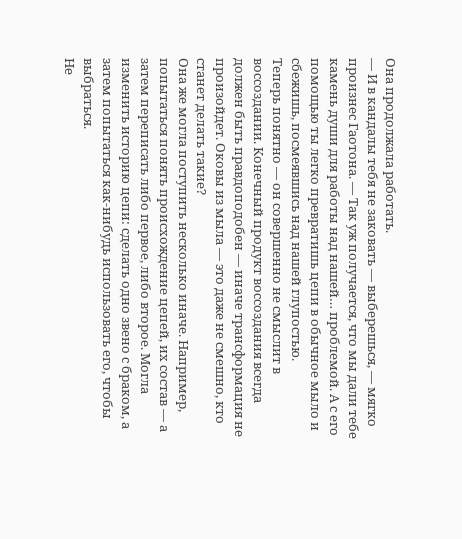Она продолжала работать.
— И в кандалы тебя не заковать — выберешься, — мягко произнес Гаотона. — Так уж получается, что мы дали тебе камень души для работы над нашей… проблемой. А с его помощью ты легко превратишь цепи в обычное мыло и сбежишь, посмеявшись над нашей глупостью.
Теперь понятно — он совершенно не смыслит в воссоздании. Конечный продукт воссоздания всегда должен быть правдоподобен — иначе трансформация не произойдет. Оковы из мыла — это даже не смешно, кто станет делать такие?
Она же могла поступить несколько иначе. Например, попытаться понять происхождение цепей, их состав — а затем переписать либо первое, либо второе. Могла изменить историю цепи: сделать одно звено с браком, а затем попытаться как-нибудь использовать его, чтобы выбраться.
Не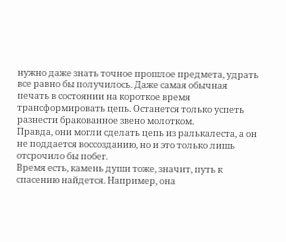нужно даже знать точное прошлое предмета, удрать все равно бы получилось. Даже самая обычная печать в состоянии на короткое время трансформировать цепь. Останется только успеть разнести бракованное звено молотком.
Правда, они могли сделать цепь из ралькалеста, а он не поддается воссозданию, но и это только лишь отсрочило бы побег.
Время есть, камень души тоже, значит, путь к спасению найдется. Например, она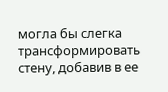могла бы слегка трансформировать стену, добавив в ее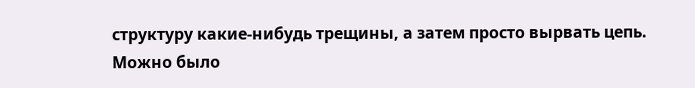структуру какие-нибудь трещины, а затем просто вырвать цепь.
Можно было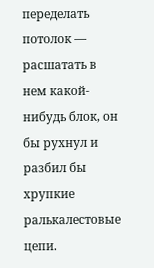переделать потолок — расшатать в нем какой-нибудь блок, он бы рухнул и разбил бы хрупкие ралькалестовые цепи.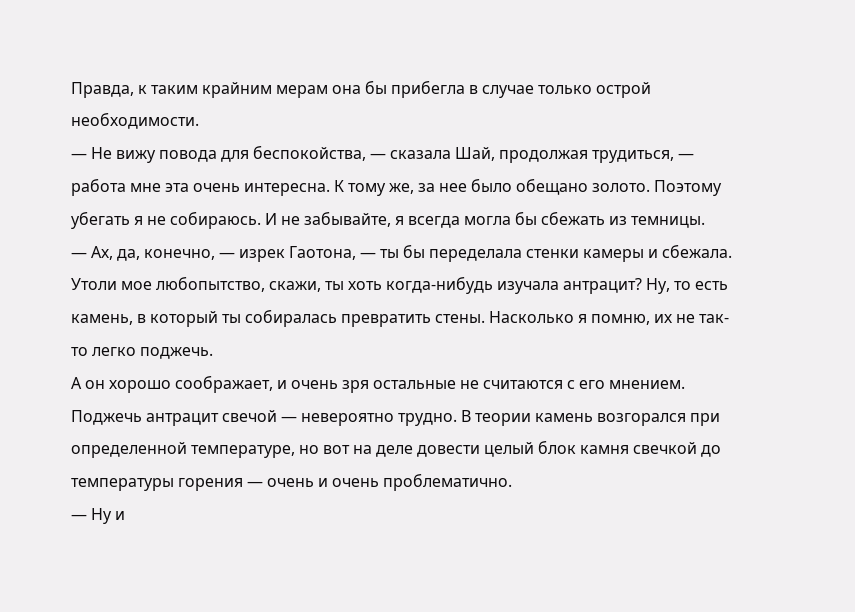Правда, к таким крайним мерам она бы прибегла в случае только острой необходимости.
— Не вижу повода для беспокойства, — сказала Шай, продолжая трудиться, — работа мне эта очень интересна. К тому же, за нее было обещано золото. Поэтому убегать я не собираюсь. И не забывайте, я всегда могла бы сбежать из темницы.
— Ах, да, конечно, — изрек Гаотона, — ты бы переделала стенки камеры и сбежала. Утоли мое любопытство, скажи, ты хоть когда-нибудь изучала антрацит? Ну, то есть камень, в который ты собиралась превратить стены. Насколько я помню, их не так-то легко поджечь.
А он хорошо соображает, и очень зря остальные не считаются с его мнением.
Поджечь антрацит свечой — невероятно трудно. В теории камень возгорался при определенной температуре, но вот на деле довести целый блок камня свечкой до температуры горения — очень и очень проблематично.
— Ну и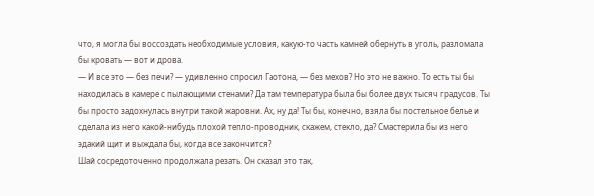что, я могла бы воссоздать необходимые условия, какую-то часть камней обернуть в уголь, разломала бы кровать — вот и дрова.
— И все это — без печи? — удивленно спросил Гаотона, — без мехов? Но это не важно. То есть ты бы находилась в камере с пылающими стенами? Да там температура была бы более двух тысяч градусов. Ты бы просто задохнулась внутри такой жаровни. Ах, ну да! Ты бы, конечно, взяла бы постельное белье и сделала из него какой-нибудь плохой тепло-проводник, скажем, стекло, да? Смастерила бы из него эдакий щит и выждала бы, когда все закончится?
Шай сосредоточенно продолжала резать. Он сказал это так,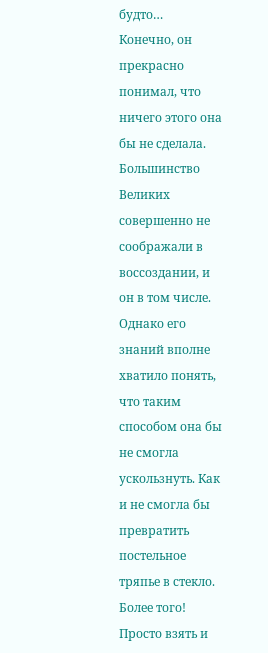будто…
Конечно, он прекрасно понимал, что ничего этого она бы не сделала. Большинство Великих совершенно не соображали в воссоздании, и он в том числе. Однако его знаний вполне хватило понять, что таким способом она бы не смогла ускользнуть. Как и не смогла бы превратить постельное тряпье в стекло.
Более того! Просто взять и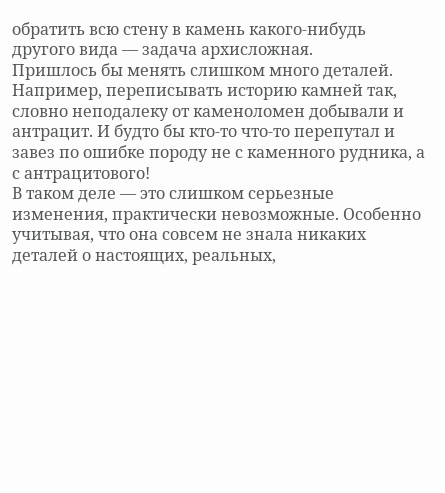обратить всю стену в камень какого-нибудь другого вида — задача архисложная.
Пришлось бы менять слишком много деталей. Например, переписывать историю камней так, словно неподалеку от каменоломен добывали и антрацит. И будто бы кто-то что-то перепутал и завез по ошибке породу не с каменного рудника, а с антрацитового!
В таком деле — это слишком серьезные изменения, практически невозможные. Особенно учитывая, что она совсем не знала никаких деталей о настоящих, реальных,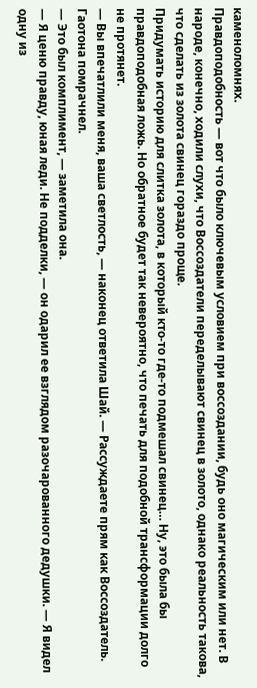каменоломнях.
Правдоподобность — вот что было ключевым условием при воссоздании, будь оно магическим или нет. В народе, конечно, ходили слухи, что Воссоздатели переделывают свинец в золото, однако реальность такова, что сделать из золота свинец гораздо проще.
Придумать историю для слитка золота, в который кто-то где-то подмешал свинец… Ну, это была бы правдоподобная ложь. Но обратное будет так невероятно, что печать для подобной трансформации долго не протянет.
— Вы впечатлили меня, ваша светлость, — наконец ответила Шай. — Рассуждаете прям как Воссоздатель.
Гаотона помрачнел.
— Это был комплимент, — заметила она.
— Я ценю правду, юная леди. Не подделки, — он одарил ее взглядом разочарованного дедушки. — Я видел одну из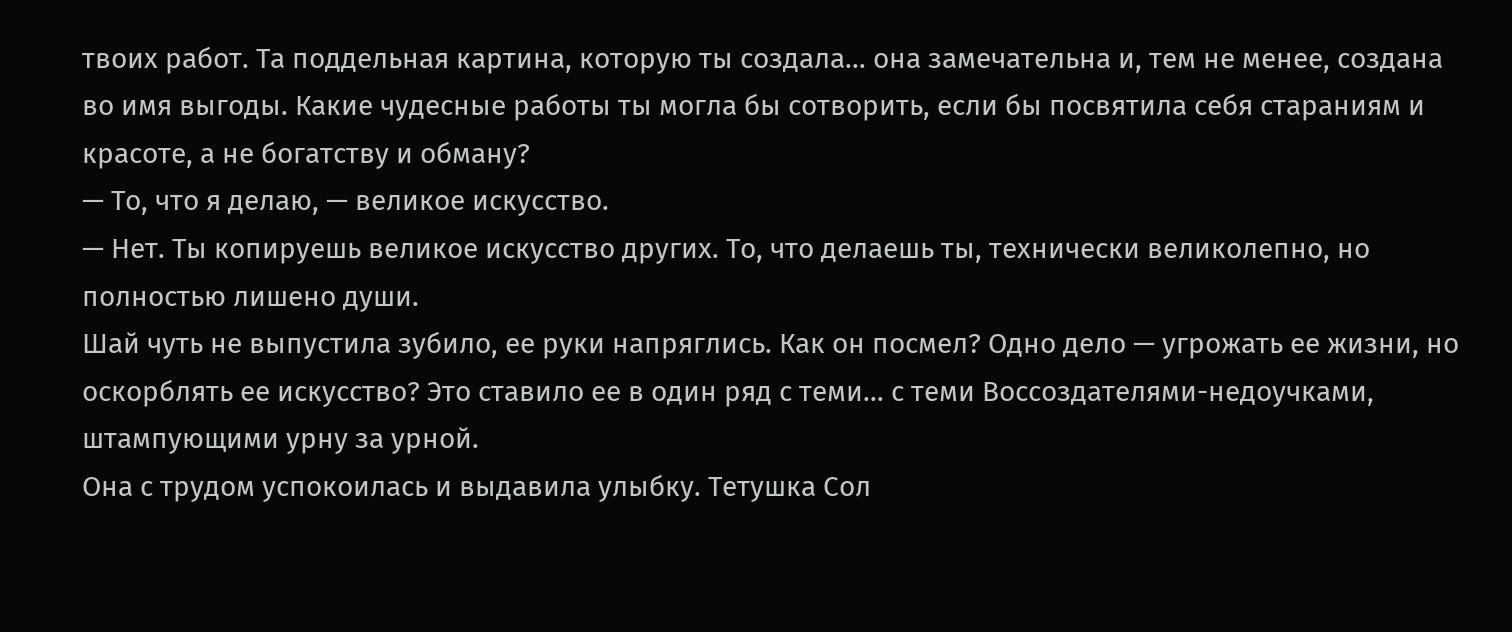твоих работ. Та поддельная картина, которую ты создала… она замечательна и, тем не менее, создана во имя выгоды. Какие чудесные работы ты могла бы сотворить, если бы посвятила себя стараниям и красоте, а не богатству и обману?
— То, что я делаю, — великое искусство.
— Нет. Ты копируешь великое искусство других. То, что делаешь ты, технически великолепно, но полностью лишено души.
Шай чуть не выпустила зубило, ее руки напряглись. Как он посмел? Одно дело — угрожать ее жизни, но оскорблять ее искусство? Это ставило ее в один ряд с теми… с теми Воссоздателями-недоучками, штампующими урну за урной.
Она с трудом успокоилась и выдавила улыбку. Тетушка Сол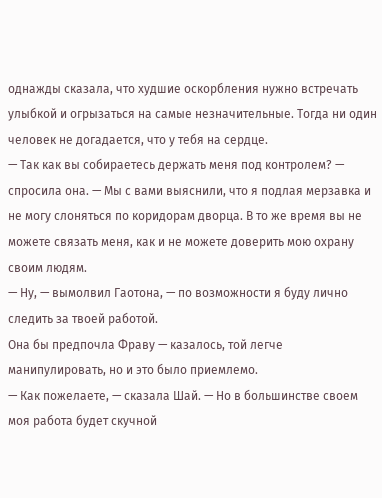однажды сказала, что худшие оскорбления нужно встречать улыбкой и огрызаться на самые незначительные. Тогда ни один человек не догадается, что у тебя на сердце.
— Так как вы собираетесь держать меня под контролем? — спросила она. — Мы с вами выяснили, что я подлая мерзавка и не могу слоняться по коридорам дворца. В то же время вы не можете связать меня, как и не можете доверить мою охрану своим людям.
— Ну, — вымолвил Гаотона, — по возможности я буду лично следить за твоей работой.
Она бы предпочла Фраву — казалось, той легче манипулировать, но и это было приемлемо.
— Как пожелаете, — сказала Шай. — Но в большинстве своем моя работа будет скучной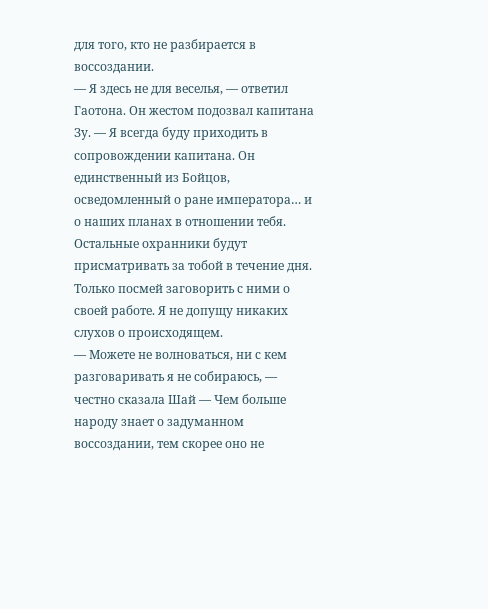для того, кто не разбирается в воссоздании.
— Я здесь не для веселья, — ответил Гаотона. Он жестом подозвал капитана Зу. — Я всегда буду приходить в сопровождении капитана. Он единственный из Бойцов, осведомленный о ране императора… и о наших планах в отношении тебя. Остальные охранники будут присматривать за тобой в течение дня. Только посмей заговорить с ними о своей работе. Я не допущу никаких слухов о происходящем.
— Можете не волноваться, ни с кем разговаривать я не собираюсь, — честно сказала Шай — Чем больше народу знает о задуманном воссоздании, тем скорее оно не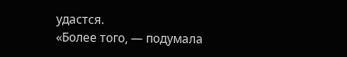удастся.
«Более того, — подумала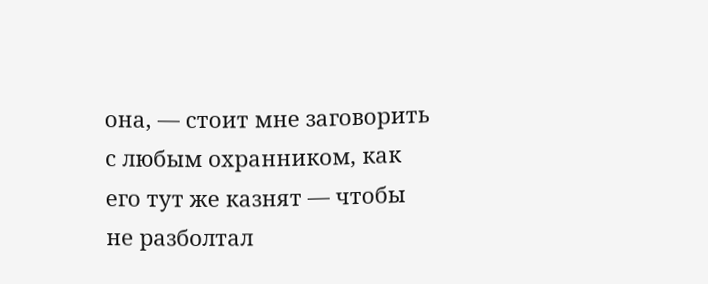она, — стоит мне заговорить с любым охранником, как его тут же казнят — чтобы не разболтал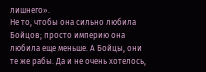лишнего».
Не то, чтобы она сильно любила Бойцов; просто империю она любила еще меньше. А Бойцы, они те же рабы. Да и не очень хотелось,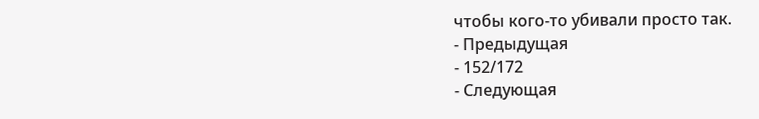чтобы кого-то убивали просто так.
- Предыдущая
- 152/172
- Следующая